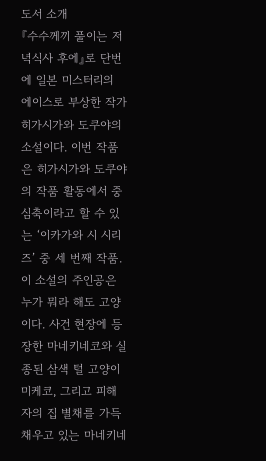도서 소개
『수수께끼 풀이는 저녁식사 후에』로 단번에 일본 미스터리의 에이스로 부상한 작가 히가시가와 도쿠야의 소설이다. 이번 작품은 히가시가와 도쿠야의 작품 활동에서 중심축이라고 할 수 있는 ‘이카가와 시 시리즈’ 중 세 번째 작품.
이 소설의 주인공은 누가 뭐라 해도 고양이다. 사건 현장에 등장한 마네키네코와 실종된 삼색 털 고양이 미케코, 그리고 피해자의 집 별채를 가득 채우고 있는 마네키네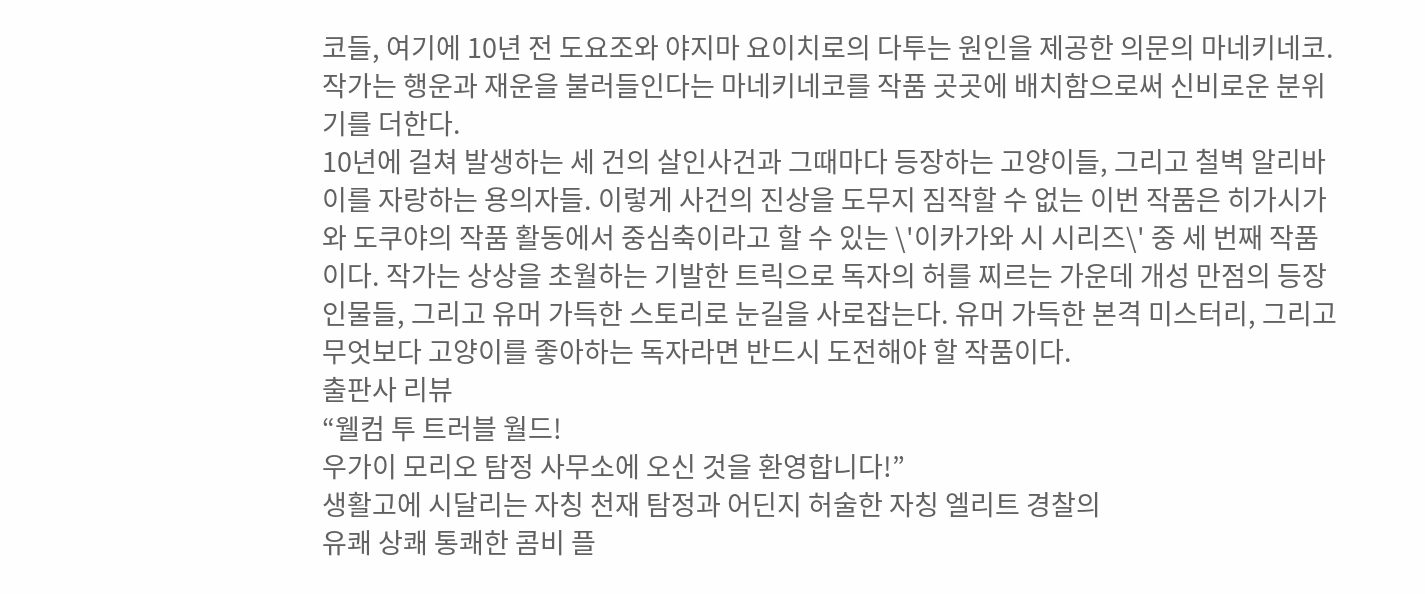코들, 여기에 10년 전 도요조와 야지마 요이치로의 다투는 원인을 제공한 의문의 마네키네코. 작가는 행운과 재운을 불러들인다는 마네키네코를 작품 곳곳에 배치함으로써 신비로운 분위기를 더한다.
10년에 걸쳐 발생하는 세 건의 살인사건과 그때마다 등장하는 고양이들, 그리고 철벽 알리바이를 자랑하는 용의자들. 이렇게 사건의 진상을 도무지 짐작할 수 없는 이번 작품은 히가시가와 도쿠야의 작품 활동에서 중심축이라고 할 수 있는 \'이카가와 시 시리즈\' 중 세 번째 작품이다. 작가는 상상을 초월하는 기발한 트릭으로 독자의 허를 찌르는 가운데 개성 만점의 등장인물들, 그리고 유머 가득한 스토리로 눈길을 사로잡는다. 유머 가득한 본격 미스터리, 그리고 무엇보다 고양이를 좋아하는 독자라면 반드시 도전해야 할 작품이다.
출판사 리뷰
“웰컴 투 트러블 월드!
우가이 모리오 탐정 사무소에 오신 것을 환영합니다!”
생활고에 시달리는 자칭 천재 탐정과 어딘지 허술한 자칭 엘리트 경찰의
유쾌 상쾌 통쾌한 콤비 플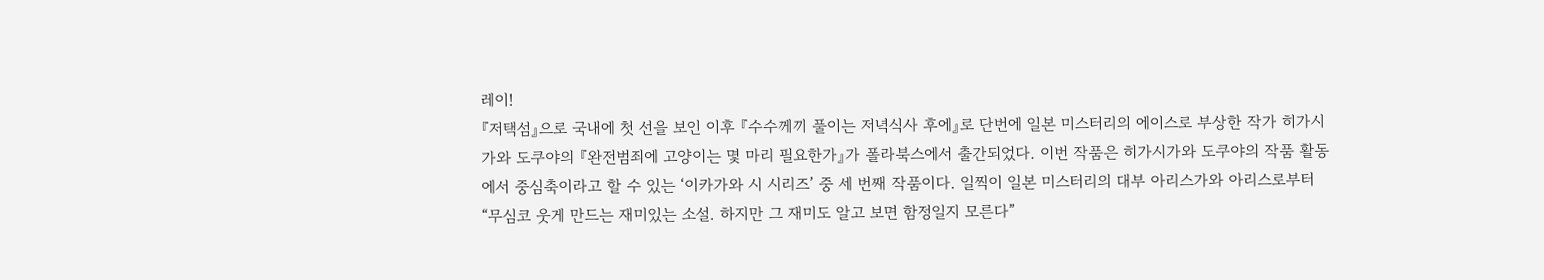레이!
『저택섬』으로 국내에 첫 선을 보인 이후 『수수께끼 풀이는 저녁식사 후에』로 단번에 일본 미스터리의 에이스로 부상한 작가 히가시가와 도쿠야의 『완전범죄에 고양이는 몇 마리 필요한가』가 폴라북스에서 출간되었다. 이번 작품은 히가시가와 도쿠야의 작품 활동에서 중심축이라고 할 수 있는 ‘이카가와 시 시리즈’ 중 세 번째 작품이다. 일찍이 일본 미스터리의 대부 아리스가와 아리스로부터 “무심코 웃게 만드는 재미있는 소설. 하지만 그 재미도 알고 보면 함정일지 모른다”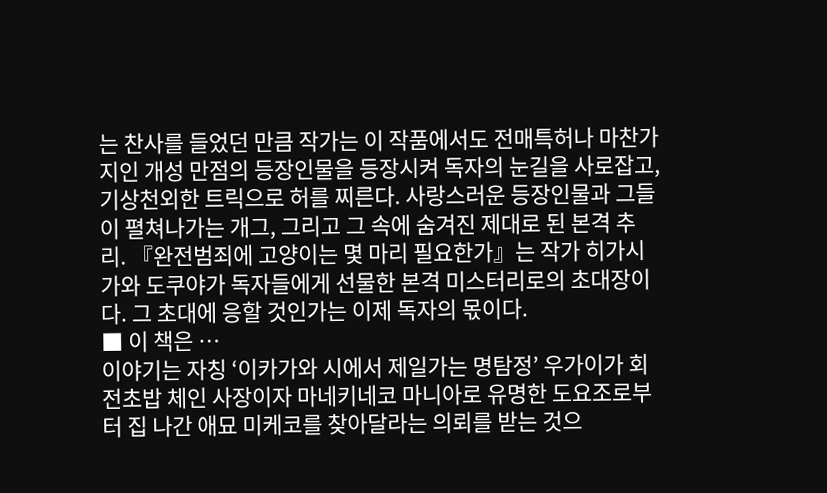는 찬사를 들었던 만큼 작가는 이 작품에서도 전매특허나 마찬가지인 개성 만점의 등장인물을 등장시켜 독자의 눈길을 사로잡고, 기상천외한 트릭으로 허를 찌른다. 사랑스러운 등장인물과 그들이 펼쳐나가는 개그, 그리고 그 속에 숨겨진 제대로 된 본격 추리. 『완전범죄에 고양이는 몇 마리 필요한가』는 작가 히가시가와 도쿠야가 독자들에게 선물한 본격 미스터리로의 초대장이다. 그 초대에 응할 것인가는 이제 독자의 몫이다.
■ 이 책은 …
이야기는 자칭 ‘이카가와 시에서 제일가는 명탐정’ 우가이가 회전초밥 체인 사장이자 마네키네코 마니아로 유명한 도요조로부터 집 나간 애묘 미케코를 찾아달라는 의뢰를 받는 것으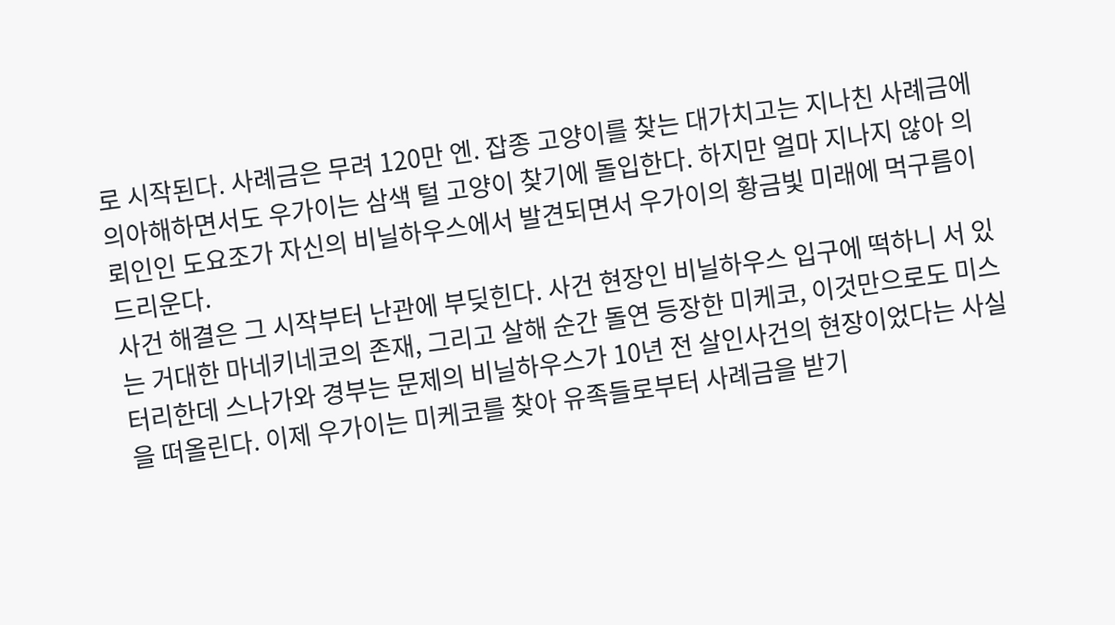로 시작된다. 사례금은 무려 120만 엔. 잡종 고양이를 찾는 대가치고는 지나친 사례금에 의아해하면서도 우가이는 삼색 털 고양이 찾기에 돌입한다. 하지만 얼마 지나지 않아 의뢰인인 도요조가 자신의 비닐하우스에서 발견되면서 우가이의 황금빛 미래에 먹구름이 드리운다.
사건 해결은 그 시작부터 난관에 부딪힌다. 사건 현장인 비닐하우스 입구에 떡하니 서 있는 거대한 마네키네코의 존재, 그리고 살해 순간 돌연 등장한 미케코, 이것만으로도 미스터리한데 스나가와 경부는 문제의 비닐하우스가 10년 전 살인사건의 현장이었다는 사실을 떠올린다. 이제 우가이는 미케코를 찾아 유족들로부터 사례금을 받기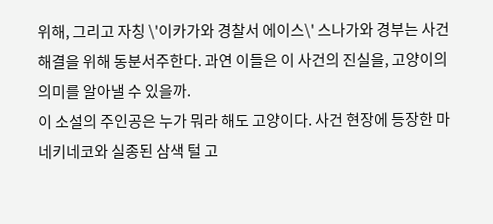위해, 그리고 자칭 \'이카가와 경찰서 에이스\' 스나가와 경부는 사건 해결을 위해 동분서주한다. 과연 이들은 이 사건의 진실을, 고양이의 의미를 알아낼 수 있을까.
이 소설의 주인공은 누가 뭐라 해도 고양이다. 사건 현장에 등장한 마네키네코와 실종된 삼색 털 고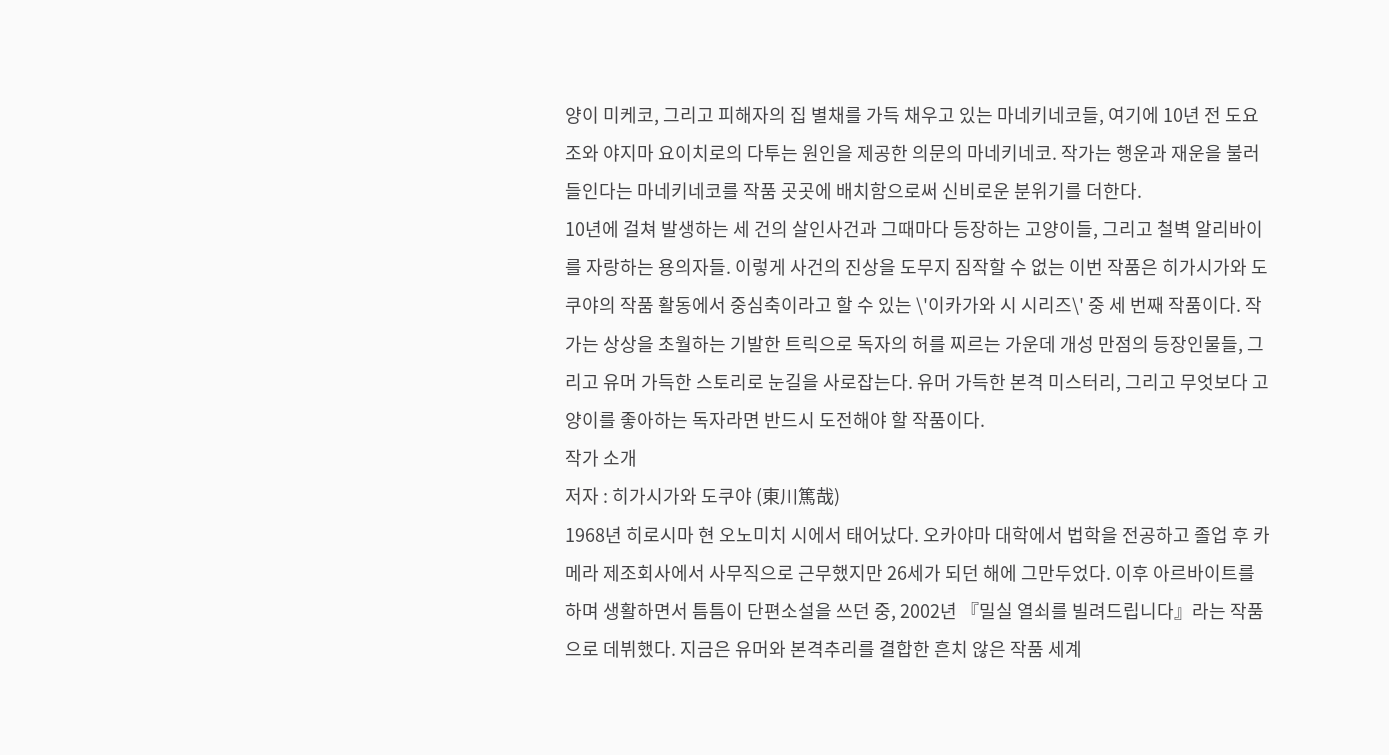양이 미케코, 그리고 피해자의 집 별채를 가득 채우고 있는 마네키네코들, 여기에 10년 전 도요조와 야지마 요이치로의 다투는 원인을 제공한 의문의 마네키네코. 작가는 행운과 재운을 불러들인다는 마네키네코를 작품 곳곳에 배치함으로써 신비로운 분위기를 더한다.
10년에 걸쳐 발생하는 세 건의 살인사건과 그때마다 등장하는 고양이들, 그리고 철벽 알리바이를 자랑하는 용의자들. 이렇게 사건의 진상을 도무지 짐작할 수 없는 이번 작품은 히가시가와 도쿠야의 작품 활동에서 중심축이라고 할 수 있는 \'이카가와 시 시리즈\' 중 세 번째 작품이다. 작가는 상상을 초월하는 기발한 트릭으로 독자의 허를 찌르는 가운데 개성 만점의 등장인물들, 그리고 유머 가득한 스토리로 눈길을 사로잡는다. 유머 가득한 본격 미스터리, 그리고 무엇보다 고양이를 좋아하는 독자라면 반드시 도전해야 할 작품이다.
작가 소개
저자 : 히가시가와 도쿠야 (東川篤哉)
1968년 히로시마 현 오노미치 시에서 태어났다. 오카야마 대학에서 법학을 전공하고 졸업 후 카메라 제조회사에서 사무직으로 근무했지만 26세가 되던 해에 그만두었다. 이후 아르바이트를 하며 생활하면서 틈틈이 단편소설을 쓰던 중, 2002년 『밀실 열쇠를 빌려드립니다』라는 작품으로 데뷔했다. 지금은 유머와 본격추리를 결합한 흔치 않은 작품 세계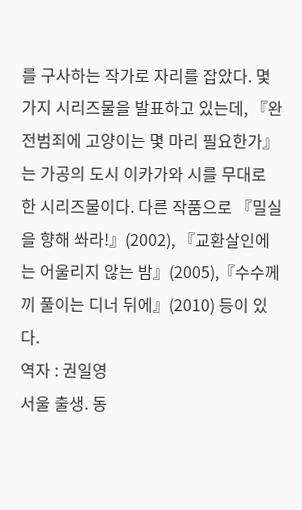를 구사하는 작가로 자리를 잡았다. 몇 가지 시리즈물을 발표하고 있는데, 『완전범죄에 고양이는 몇 마리 필요한가』는 가공의 도시 이카가와 시를 무대로 한 시리즈물이다. 다른 작품으로 『밀실을 향해 쏴라!』(2002), 『교환살인에는 어울리지 않는 밤』(2005),『수수께끼 풀이는 디너 뒤에』(2010) 등이 있다.
역자 : 권일영
서울 출생. 동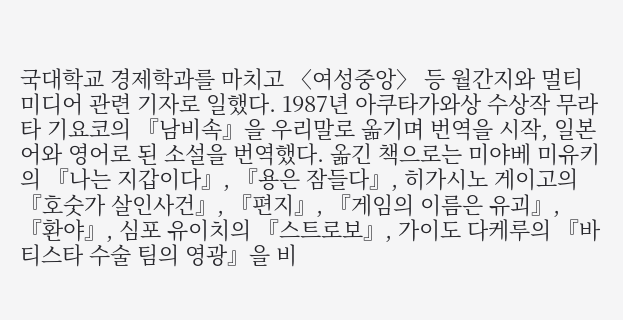국대학교 경제학과를 마치고 〈여성중앙〉 등 월간지와 멀티미디어 관련 기자로 일했다. 1987년 아쿠타가와상 수상작 무라타 기요코의 『남비속』을 우리말로 옮기며 번역을 시작, 일본어와 영어로 된 소설을 번역했다. 옮긴 책으로는 미야베 미유키의 『나는 지갑이다』, 『용은 잠들다』, 히가시노 게이고의 『호숫가 살인사건』, 『편지』, 『게임의 이름은 유괴』, 『환야』, 심포 유이치의 『스트로보』, 가이도 다케루의 『바티스타 수술 팀의 영광』을 비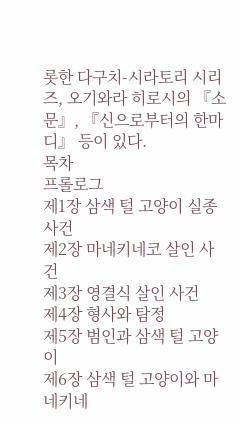롯한 다구치-시라토리 시리즈, 오기와라 히로시의 『소문』, 『신으로부터의 한마디』 등이 있다.
목차
프롤로그
제1장 삼색 털 고양이 실종 사건
제2장 마네키네코 살인 사건
제3장 영결식 살인 사건
제4장 형사와 탐정
제5장 범인과 삼색 털 고양이
제6장 삼색 털 고양이와 마네키네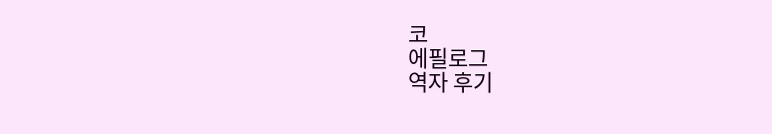코
에필로그
역자 후기